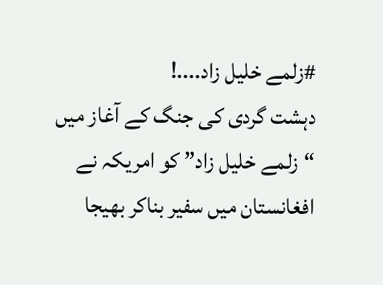#زلمے خلیل زاد....!
دہشت گردی کی جنگ کے آغاز میں “زلمے خلیل زاد” کو امریکہ نے افغانستان میں سفیر بناکر بھیجا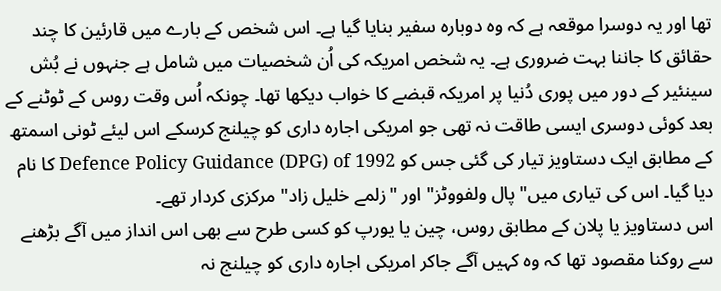تھا اور یہ دوسرا موقعہ ہے کہ وہ دوبارہ سفیر بنایا گیا ہے۔ اس شخص کے بارے میں قارئین کا چند حقائق کا جاننا بہت ضروری ہے۔ یہ شخص امریکہ کی اُن شخصیات میں شامل ہے جنہوں نے بُش سینئیر کے دور میں پوری دُنیا پر امریکہ قبضے کا خواب دیکھا تھا۔ چونکہ اُس وقت روس کے ٹوٹنے کے بعد کوئی دوسری ایسی طاقت نہ تھی جو امریکی اجارہ داری کو چیلنج کرسکے اس لیئے ٹونی اسمتھ کے مطابق ایک دستاویز تیار کی گئی جس کو Defence Policy Guidance (DPG) of 1992 کا نام دیا گیا۔ اس کی تیاری میں" پال ولفووٹز" اور "زلمے خلیل زاد" مرکزی کردار تھے۔
اس دستاویز یا پلان کے مطابق روس، چین یا یورپ کو کسی طرح سے بھی اس انداز میں آگے بڑھنے سے روکنا مقصود تھا کہ وہ کہیں آگے جاکر امریکی اجارہ داری کو چیلنج نہ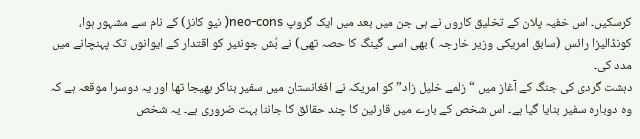کرسکیں۔ اس خفیہ پلان کے تخلیق کاروں نے ہی جن میں بعد میں ایک گروپ neo-cons( نیو کانز) کے نام سے مشہور ہوا، کونڈالیزا رائس (سابق امریکی وزیر خارجہ ) بھی اسی گینگ کا حصہ تھی) نے بُش جونئیر کو اقتدار کے ایوانوں تک پہنچانے میں مدد کی۔
دہشت گردی کی جنگ کے آغاز میں “زلمے خلیل زاد” کو امریکہ نے افغانستان میں سفیر بناکر بھیجا تھا اور یہ دوسرا موقعہ ہے کہ وہ دوبارہ سفیر بنایا گیا ہے۔ اس شخص کے بارے میں قارئین کا چند حقائق کا جاننا بہت ضروری ہے۔ یہ شخص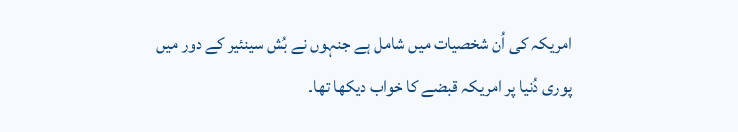امریکہ کی اُن شخصیات میں شامل ہے جنہوں نے بُش سینئیر کے دور میں پوری دُنیا پر امریکہ قبضے کا خواب دیکھا تھا۔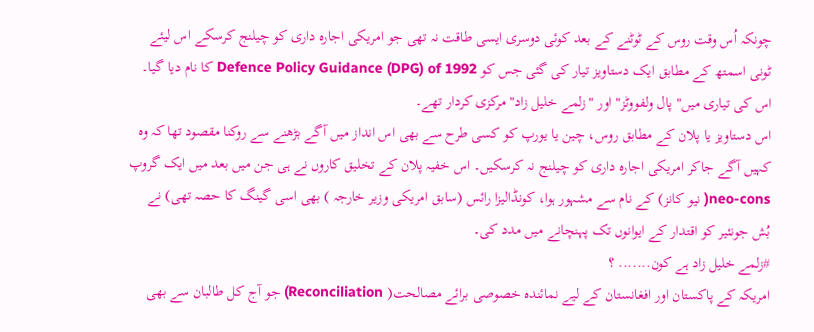چونکہ اُس وقت روس کے ٹوٹنے کے بعد کوئی دوسری ایسی طاقت نہ تھی جو امریکی اجارہ داری کو چیلنج کرسکے اس لیئے ٹونی اسمتھ کے مطابق ایک دستاویز تیار کی گئی جس کو Defence Policy Guidance (DPG) of 1992 کا نام دیا گیا۔ اس کی تیاری میں" پال ولفووٹز" اور "زلمے خلیل زاد" مرکزی کردار تھے۔
اس دستاویز یا پلان کے مطابق روس، چین یا یورپ کو کسی طرح سے بھی اس انداز میں آگے بڑھنے سے روکنا مقصود تھا کہ وہ کہیں آگے جاکر امریکی اجارہ داری کو چیلنج نہ کرسکیں۔ اس خفیہ پلان کے تخلیق کاروں نے ہی جن میں بعد میں ایک گروپ neo-cons( نیو کانز) کے نام سے مشہور ہوا، کونڈالیزا رائس (سابق امریکی وزیر خارجہ ) بھی اسی گینگ کا حصہ تھی) نے بُش جونئیر کو اقتدار کے ایوانوں تک پہنچانے میں مدد کی۔
#زلمے خلیل زاد ہے کون....... ؟
امریکہ کے پاکستان اور افغانستان کے لیے نمائندہ خصوصی برائے مصالحت( Reconciliation) جو آج کل طالبان سے بھی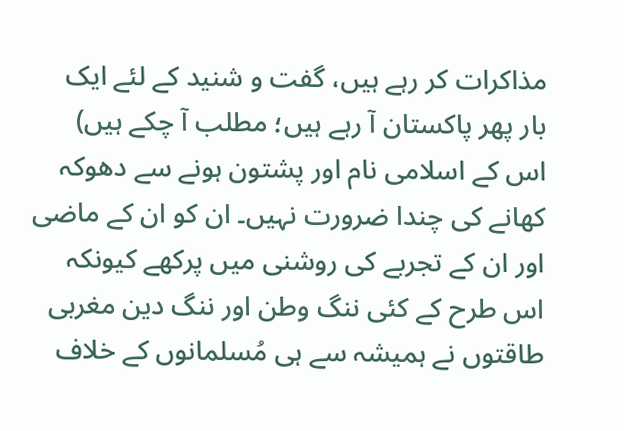مذاکرات کر رہے ہیں، گفت و شنید کے لئے ایک بار پھر پاکستان آ رہے ہیں؛ مطلب آ چکے ہیں) اس کے اسلامی نام اور پشتون ہونے سے دھوکہ کھانے کی چندا ضرورت نہیں۔ ان کو ان کے ماضی اور ان کے تجربے کی روشنی میں پرکھے کیونکہ اس طرح کے کئی ننگ وطن اور ننگ دین مغربی طاقتوں نے ہمیشہ سے ہی مُسلمانوں کے خلاف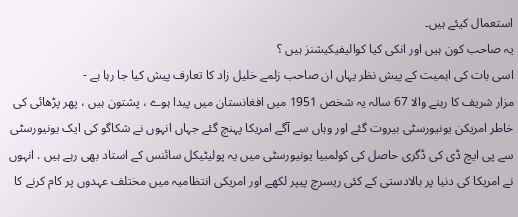استعمال کیئے ہیں۔
یہ صاحب کون ہیں اور انکی کیا کوالیفیکیشنز ہیں ؟
اسی بات کی اہمیت کے پیش نظر یہاں ان صاحب زلمے خلیل زاد کا تعارف پیش کیا جا رہا ہے -
مزار شریف کا رہنے والا 67 سالہ یہ شخص 1951 میں افغانستان میں پیدا ہوے ، پشتون ہیں ، پھر پڑھائی کی خاطر امریکن یونیورسٹی بیروت گئے اور وہاں سے آگے امریکا پہنچ گئے جہاں انہوں نے شکاگو کی ایک یونیورسٹی سے پی ایچ ڈی کی ڈگری حاصل کی کولمبیا یونیورسٹی میں یہ پولیٹیکل سائنس کے استاد بھی رہے ہیں . انہوں نے امریکا کی دنیا پر بالادستی کے کئی ریسرچ پیپر لکھے اور امریکی انتظامیہ میں مختلف عہدوں پر کام کرنے کا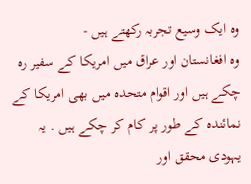وہ ایک وسیع تجربہ رکھتے ہیں -
وہ افغانستان اور عراق میں امریکا کے سفیر رہ چکے ہیں اور اقوام متحدہ میں بھی امریکا کے نمائندہ کے طور پر کام کر چکے ہیں . یہ یہودی محقق اور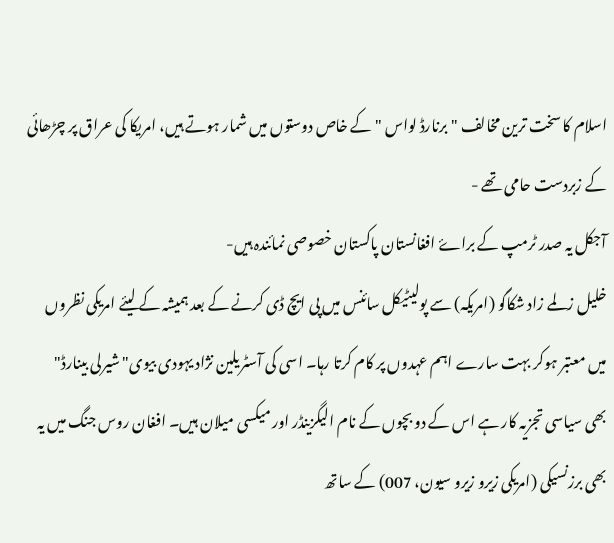اسلام کا سخت ترین مخالف "برنارڈ لواس "کے خاص دوستوں میں شمار ہوتے ہیں، امریکا کی عراق پر چڑھائی کے زبردست حامی تھے -
آجکل یہ صدر ٹرمپ کے براۓ افغانستان پاکستان خصوصی نمائندہ ہیں-
خلیل زلمے زاد شکاگو (امریکہ) سے پولیٹیکل سائنس میں پی ایچ ڈی کرنے کے بعد ہمیشہ کے لیئے امریکی نظروں میں معتبر ہوکر بہت سارے اہم عہدوں پر کام کرتا رہا۔ اسی کی آسٹریلین نژاد یہودی بیوی" شیرلی بینارڈ" بھی سیاسی تجزیہ کار ہے اس کے دو بچوں کے نام الیگزینڈر اور میکسی میلان ہیں۔ افغان روس جنگ میں یہ بھی برزنسیکی (امریکی زیرو زیرو سیون، 007) کے ساتھ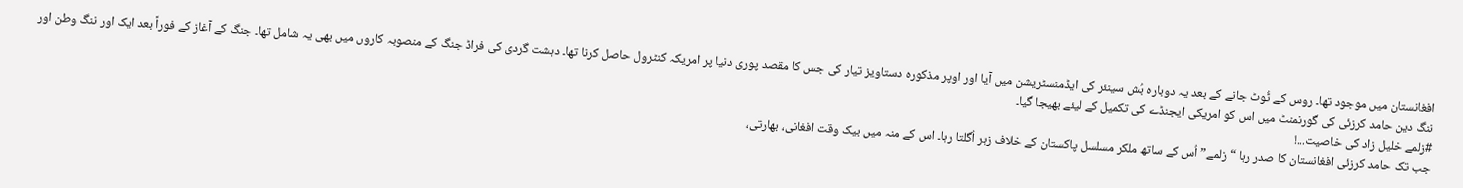افغانستان میں موجود تھا۔ روس کے ٹُوٹ جانے کے بعد یہ دوبارہ بُش سینئر کی ایڈمنسٹریشن میں آیا اور اوپر مذکورہ دستاویز تیار کی جس کا مقصد پوری دنیا پر امریکہ کنٹرول حاصل کرنا تھا۔ دہشت گردی کی فراڈ جنگ کے منصوبہ کاروں میں بھی یہ شامل تھا۔ جنگ کے آغاز کے فوراً بعد ایک اور ننگ وطن اور ننگ دین حامد کرزئی کی گورنمنٹ میں اس کو امریکی ایجنڈے کی تکمیل کے لیئے بھیجا گیا۔
#زلمے خلیل زاد کی خاصیت...!
جب تک حامد کرزئی افغانستان کا صدر رہا “زلمے” اُس کے ساتھ ملکر مسلسل پاکستان کے خلاف زہر اُگلتا رہا۔ اس کے منہ میں بیک وقت افغانی، بھارتی،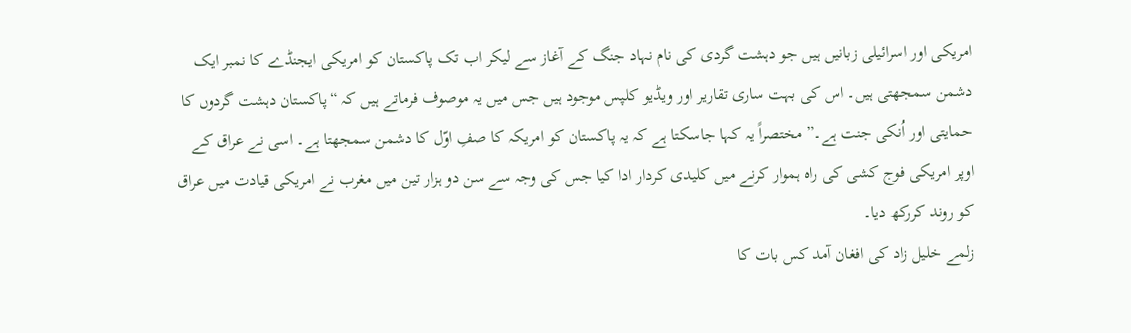امریکی اور اسرائیلی زبانیں ہیں جو دہشت گردی کی نام نہاد جنگ کے آغاز سے لیکر اب تک پاکستان کو امریکی ایجنڈے کا نمبر ایک دشمن سمجھتی ہیں۔ اس کی بہت ساری تقاریر اور ویڈیو کلپس موجود ہیں جس میں یہ موصوف فرماتے ہیں کہ “پاکستان دہشت گردوں کا حمایتی اور اُنکی جنت ہے۔” مختصراً یہ کہا جاسکتا ہے کہ یہ پاکستان کو امریکہ کا صفِ اوّل کا دشمن سمجھتا ہے۔ اسی نے عراق کے اوپر امریکی فوج کشی کی راہ ہموار کرنے میں کلیدی کردار ادا کیا جس کی وجہ سے سن دو ہزار تین میں مغرب نے امریکی قیادت میں عراق کو روند کررکھ دیا۔
زلمے خلیل زاد کی افغان آمد کس بات کا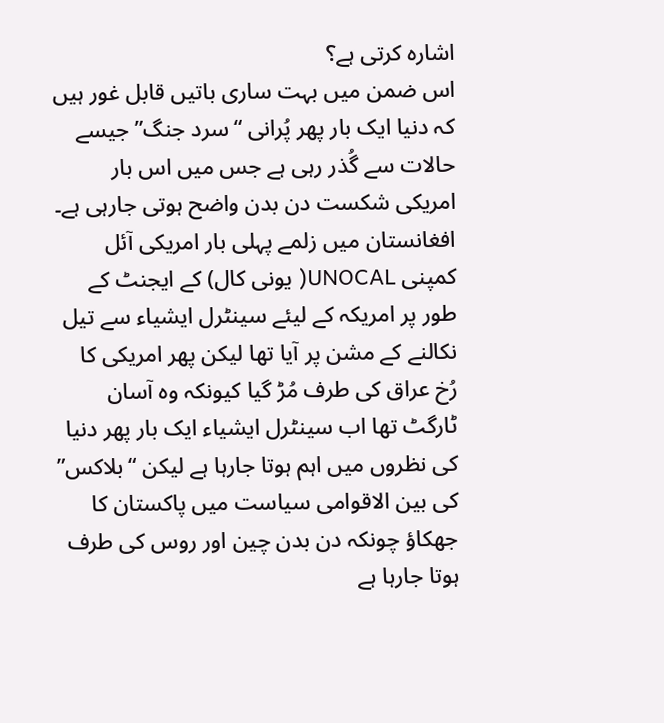اشارہ کرتی ہے؟
اس ضمن میں بہت ساری باتیں قابل غور ہیں کہ دنیا ایک بار پھر پُرانی “سرد جنگ” جیسے حالات سے گُذر رہی ہے جس میں اس بار امریکی شکست دن بدن واضح ہوتی جارہی ہے۔ افغانستان میں زلمے پہلی بار امریکی آئل کمپنی UNOCAL( یونی کال) کے ایجنٹ کے طور پر امریکہ کے لیئے سینٹرل ایشیاء سے تیل نکالنے کے مشن پر آیا تھا لیکن پھر امریکی کا رُخ عراق کی طرف مُڑ گیا کیونکہ وہ آسان ٹارگٹ تھا اب سینٹرل ایشیاء ایک بار پھر دنیا کی نظروں میں اہم ہوتا جارہا ہے لیکن “بلاکس” کی بین الاقوامی سیاست میں پاکستان کا جھکاؤ چونکہ دن بدن چین اور روس کی طرف ہوتا جارہا ہے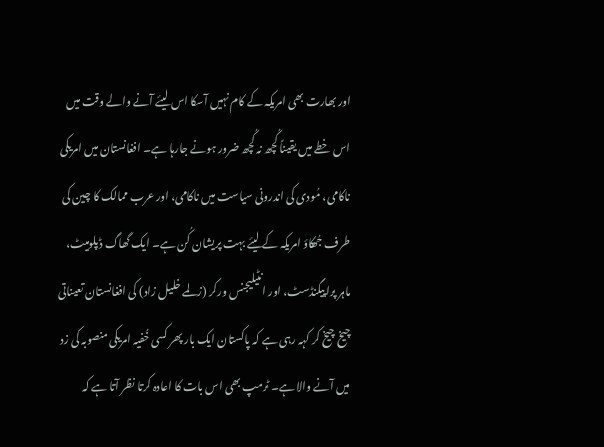اور بھارت بھی امریکہ کے کام نہیں آسکا اس لیئے آنے والے وقت میں اس خطے میں یقیناً کُچھ نہ کُچھ ضرور ہونے جارہا ہے۔ افغانستان میں امریکی ناکامی، مُودی کی اندرونی سیاست میں ناکامی، اور عرب ممالک کا چین کی طرف جُھکاؤ امریکہ کے لیئے بہت پریشان کُن ہے۔ ایک گھاگ ڈپلومیٹ، ماہر پراپیگنڈسٹ، اور انٹیلیجنس ورکر (زلمے خلیل زاد) کی افغانستان تعیناتی چیخ چیخ کر کہہ رہی ہے کہ پاکستان ایک بار پھر کسی خُفیہ امریکی منصوبہ کی زد میں آنے والا ہے۔ ٹرمپ بھی اس بات کا اعادہ کرتا نظر آتا ہے کہ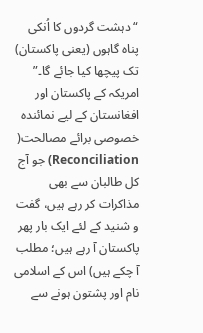“دہشت گردوں کا اُنکی پناہ گاہوں (یعنی پاکستان) تک پیچھا کیا جائے گا۔”
امریکہ کے پاکستان اور افغانستان کے لیے نمائندہ خصوصی برائے مصالحت( Reconciliation) جو آج کل طالبان سے بھی مذاکرات کر رہے ہیں، گفت و شنید کے لئے ایک بار پھر پاکستان آ رہے ہیں؛ مطلب آ چکے ہیں) اس کے اسلامی نام اور پشتون ہونے سے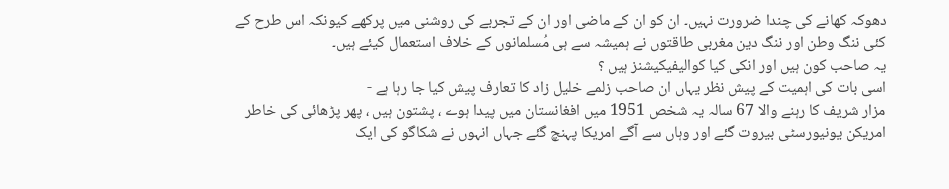دھوکہ کھانے کی چندا ضرورت نہیں۔ ان کو ان کے ماضی اور ان کے تجربے کی روشنی میں پرکھے کیونکہ اس طرح کے کئی ننگ وطن اور ننگ دین مغربی طاقتوں نے ہمیشہ سے ہی مُسلمانوں کے خلاف استعمال کیئے ہیں۔
یہ صاحب کون ہیں اور انکی کیا کوالیفیکیشنز ہیں ؟
اسی بات کی اہمیت کے پیش نظر یہاں ان صاحب زلمے خلیل زاد کا تعارف پیش کیا جا رہا ہے -
مزار شریف کا رہنے والا 67 سالہ یہ شخص 1951 میں افغانستان میں پیدا ہوے ، پشتون ہیں ، پھر پڑھائی کی خاطر امریکن یونیورسٹی بیروت گئے اور وہاں سے آگے امریکا پہنچ گئے جہاں انہوں نے شکاگو کی ایک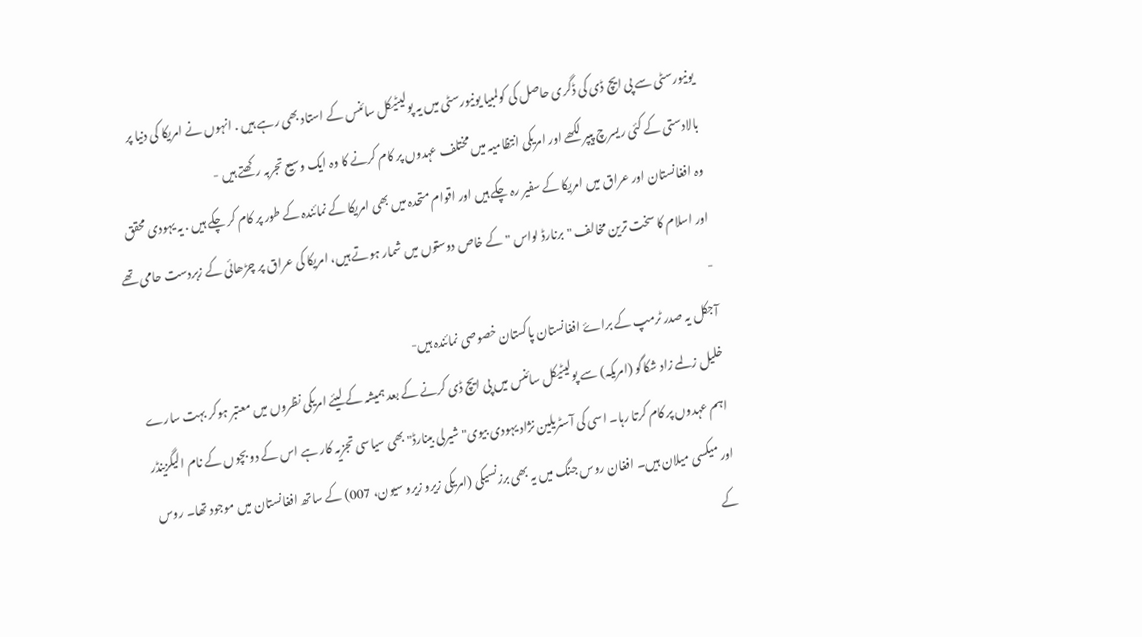یونیورسٹی سے پی ایچ ڈی کی ڈگری حاصل کی کولمبیا یونیورسٹی میں یہ پولیٹیکل سائنس کے استاد بھی رہے ہیں . انہوں نے امریکا کی دنیا پر بالادستی کے کئی ریسرچ پیپر لکھے اور امریکی انتظامیہ میں مختلف عہدوں پر کام کرنے کا وہ ایک وسیع تجربہ رکھتے ہیں -
وہ افغانستان اور عراق میں امریکا کے سفیر رہ چکے ہیں اور اقوام متحدہ میں بھی امریکا کے نمائندہ کے طور پر کام کر چکے ہیں . یہ یہودی محقق اور اسلام کا سخت ترین مخالف "برنارڈ لواس "کے خاص دوستوں میں شمار ہوتے ہیں، امریکا کی عراق پر چڑھائی کے زبردست حامی تھے -
آجکل یہ صدر ٹرمپ کے براۓ افغانستان پاکستان خصوصی نمائندہ ہیں-
خلیل زلمے زاد شکاگو (امریکہ) سے پولیٹیکل سائنس میں پی ایچ ڈی کرنے کے بعد ہمیشہ کے لیئے امریکی نظروں میں معتبر ہوکر بہت سارے اہم عہدوں پر کام کرتا رہا۔ اسی کی آسٹریلین نژاد یہودی بیوی" شیرلی بینارڈ" بھی سیاسی تجزیہ کار ہے اس کے دو بچوں کے نام الیگزینڈر اور میکسی میلان ہیں۔ افغان روس جنگ میں یہ بھی برزنسیکی (امریکی زیرو زیرو سیون، 007) کے ساتھ افغانستان میں موجود تھا۔ روس کے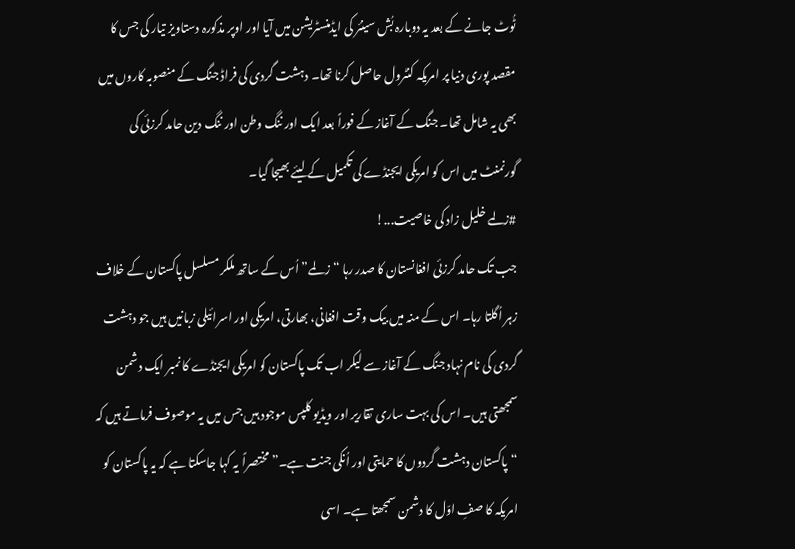ٹُوٹ جانے کے بعد یہ دوبارہ بُش سینئر کی ایڈمنسٹریشن میں آیا اور اوپر مذکورہ دستاویز تیار کی جس کا مقصد پوری دنیا پر امریکہ کنٹرول حاصل کرنا تھا۔ دہشت گردی کی فراڈ جنگ کے منصوبہ کاروں میں بھی یہ شامل تھا۔ جنگ کے آغاز کے فوراً بعد ایک اور ننگ وطن اور ننگ دین حامد کرزئی کی گورنمنٹ میں اس کو امریکی ایجنڈے کی تکمیل کے لیئے بھیجا گیا۔
#زلمے خلیل زاد کی خاصیت...!
جب تک حامد کرزئی افغانستان کا صدر رہا “زلمے” اُس کے ساتھ ملکر مسلسل پاکستان کے خلاف زہر اُگلتا رہا۔ اس کے منہ میں بیک وقت افغانی، بھارتی، امریکی اور اسرائیلی زبانیں ہیں جو دہشت گردی کی نام نہاد جنگ کے آغاز سے لیکر اب تک پاکستان کو امریکی ایجنڈے کا نمبر ایک دشمن سمجھتی ہیں۔ اس کی بہت ساری تقاریر اور ویڈیو کلپس موجود ہیں جس میں یہ موصوف فرماتے ہیں کہ “پاکستان دہشت گردوں کا حمایتی اور اُنکی جنت ہے۔” مختصراً یہ کہا جاسکتا ہے کہ یہ پاکستان کو امریکہ کا صفِ اوّل کا دشمن سمجھتا ہے۔ اسی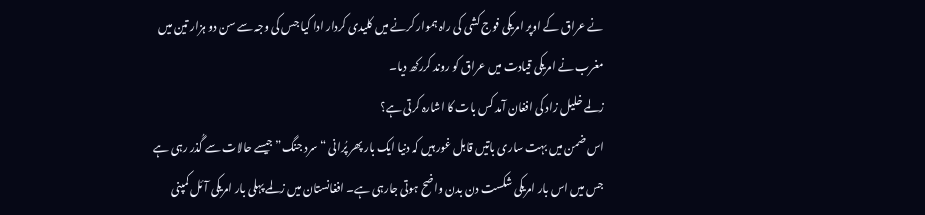نے عراق کے اوپر امریکی فوج کشی کی راہ ہموار کرنے میں کلیدی کردار ادا کیا جس کی وجہ سے سن دو ہزار تین میں مغرب نے امریکی قیادت میں عراق کو روند کررکھ دیا۔
زلمے خلیل زاد کی افغان آمد کس بات کا اشارہ کرتی ہے؟
اس ضمن میں بہت ساری باتیں قابل غور ہیں کہ دنیا ایک بار پھر پُرانی “سرد جنگ” جیسے حالات سے گُذر رہی ہے جس میں اس بار امریکی شکست دن بدن واضح ہوتی جارہی ہے۔ افغانستان میں زلمے پہلی بار امریکی آئل کمپنی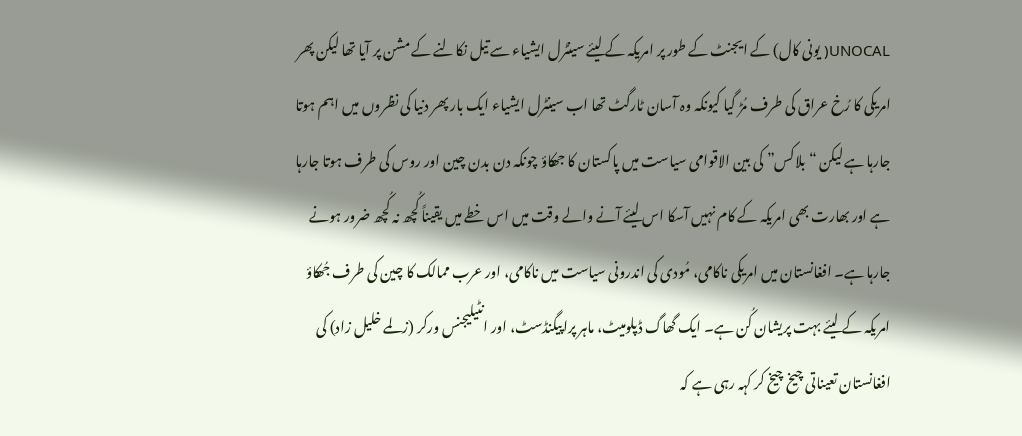UNOCAL( یونی کال) کے ایجنٹ کے طور پر امریکہ کے لیئے سینٹرل ایشیاء سے تیل نکالنے کے مشن پر آیا تھا لیکن پھر امریکی کا رُخ عراق کی طرف مُڑ گیا کیونکہ وہ آسان ٹارگٹ تھا اب سینٹرل ایشیاء ایک بار پھر دنیا کی نظروں میں اہم ہوتا جارہا ہے لیکن “بلاکس” کی بین الاقوامی سیاست میں پاکستان کا جھکاؤ چونکہ دن بدن چین اور روس کی طرف ہوتا جارہا ہے اور بھارت بھی امریکہ کے کام نہیں آسکا اس لیئے آنے والے وقت میں اس خطے میں یقیناً کُچھ نہ کُچھ ضرور ہونے جارہا ہے۔ افغانستان میں امریکی ناکامی، مُودی کی اندرونی سیاست میں ناکامی، اور عرب ممالک کا چین کی طرف جُھکاؤ امریکہ کے لیئے بہت پریشان کُن ہے۔ ایک گھاگ ڈپلومیٹ، ماہر پراپیگنڈسٹ، اور انٹیلیجنس ورکر (زلمے خلیل زاد) کی افغانستان تعیناتی چیخ چیخ کر کہہ رہی ہے کہ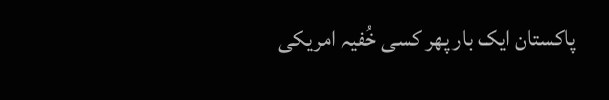پاکستان ایک بار پھر کسی خُفیہ امریکی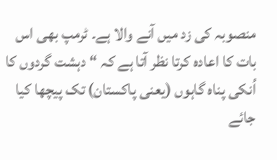منصوبہ کی زد میں آنے والا ہے۔ ٹرمپ بھی اس بات کا اعادہ کرتا نظر آتا ہے کہ “دہشت گردوں کا اُنکی پناہ گاہوں (یعنی پاکستان) تک پیچھا کیا جائے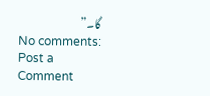گا۔”
No comments:
Post a Comment